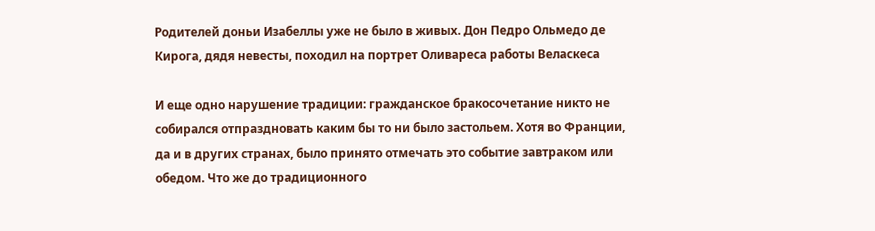Родителей доньи Изабеллы уже не было в живых. Дон Педро Ольмедо де Кирога, дядя невесты, походил на портрет Оливареса работы Веласкеса

И еще одно нарушение традиции: гражданское бракосочетание никто не собирался отпраздновать каким бы то ни было застольем. Хотя во Франции, да и в других странах, было принято отмечать это событие завтраком или обедом. Что же до традиционного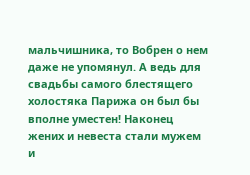мальчишника, то Вобрен о нем даже не упомянул. А ведь для свадьбы самого блестящего холостяка Парижа он был бы вполне уместен! Наконец жених и невеста стали мужем и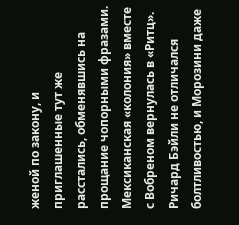женой по закону, и приглашенные тут же расстались, обменявшись на прощание чопорными фразами. Мексиканская «колония» вместе с Вобреном вернулась в «Ритц». Ричард Бэйли не отличался болтливостью, и Морозини даже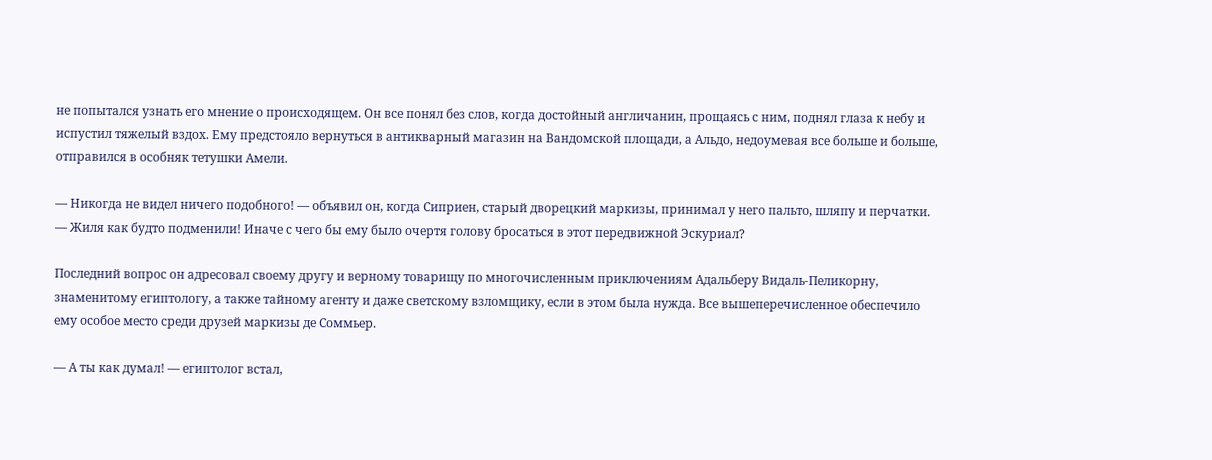не попытался узнать его мнение о происходящем. Он все понял без слов, когда достойный англичанин, прощаясь с ним, поднял глаза к небу и испустил тяжелый вздох. Ему предстояло вернуться в антикварный магазин на Вандомской площади, а Альдо, недоумевая все больше и больше, отправился в особняк тетушки Амели.

— Никогда не видел ничего подобного! — объявил он, когда Сиприен, старый дворецкий маркизы, принимал у него пальто, шляпу и перчатки. — Жиля как будто подменили! Иначе с чего бы ему было очертя голову бросаться в этот передвижной Эскуриал?

Последний вопрос он адресовал своему другу и верному товарищу по многочисленным приключениям Адальберу Видаль-Пеликорну, знаменитому египтологу, а также тайному агенту и даже светскому взломщику, если в этом была нужда. Все вышеперечисленное обеспечило ему особое место среди друзей маркизы де Соммьер.

— А ты как думал! — египтолог встал,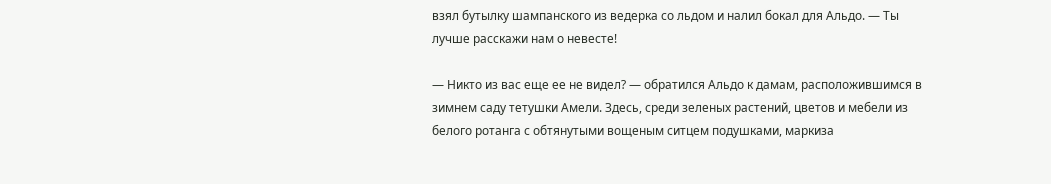взял бутылку шампанского из ведерка со льдом и налил бокал для Альдо. — Ты лучше расскажи нам о невесте!

— Никто из вас еще ее не видел? — обратился Альдо к дамам, расположившимся в зимнем саду тетушки Амели. Здесь, среди зеленых растений, цветов и мебели из белого ротанга с обтянутыми вощеным ситцем подушками, маркиза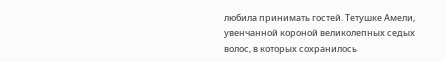любила принимать гостей. Тетушке Амели, увенчанной короной великолепных седых волос, в которых сохранилось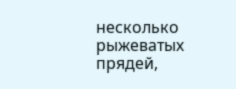несколько рыжеватых прядей,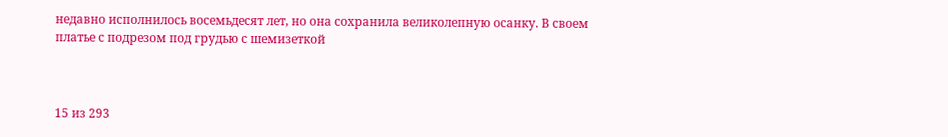недавно исполнилось восемьдесят лет, но она сохранила великолепную осанку. В своем платье с подрезом под грудью с шемизеткой



15 из 293